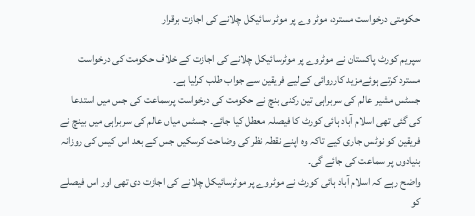حکومتی درخواست مسترد، موٹر وے پر موٹر سائیکل چلانے کی اجازت برقرار

سپریم کورٹ پاکستان نے موٹروے پر موٹرسائیکل چلانے کی اجازت کے خلاف حکومت کی درخواست مسترد کرتے ہوئےمزید کارروائی کےلیے فریقین سے جواب طلب کرلیا ہے۔
جسٹس مشیر عالم کی سربراہی تین رکنی بنچ نے حکومت کی درخواست پرسماعت کی جس میں استدعا کی گئی تھی اسلام آباد ہائی کورٹ کا فیصلہ معطل کیا جائے۔ جسٹس میاں عالم کی سربراہی میں بینچ نے فریقین کو نوٹس جاری کیے تاکہ وہ اپنے نقطہ نظر کی وضاحت کرسکیں جس کے بعد اس کیس کی روزانہ بنیادوں پر سماعت کی جائے گی۔
واضح رہے کہ اسلام آباد ہائی کورٹ نے موٹروے پر موٹرسائیکل چلانے کی اجازت دی تھی اور اس فیصلے کو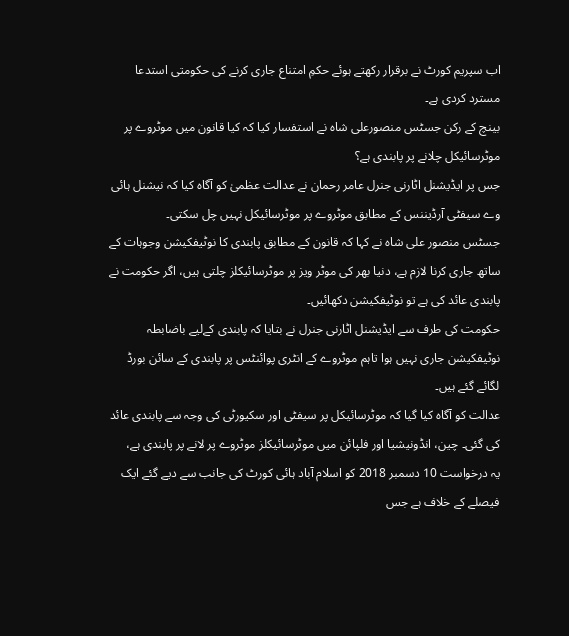اب سپریم کورٹ نے برقرار رکھتے ہوئے حکمِ امتناع جاری کرنے کی حکومتی استدعا مسترد کردی ہے۔
بینچ کے رکن جسٹس منصورعلی شاہ نے استفسار کیا کہ کیا قانون میں موٹروے پر موٹرسائیکل چلانے پر پابندی ہے؟
جس پر ایڈیشنل اٹارنی جنرل عامر رحمان نے عدالت عظمیٰ کو آگاہ کیا کہ نیشنل ہائی وے سیفٹی آرڈیننس کے مطابق موٹروے پر موٹرسائیکل نہیں چل سکتی۔
جسٹس منصور علی شاہ نے کہا کہ قانون کے مطابق پابندی کا نوٹیفکیشن وجوہات کے ساتھ جاری کرنا لازم ہے، دنیا بھر کی موٹر ویز پر موٹرسائیکلز چلتی ہیں، اگر حکومت نے پابندی عائد کی ہے تو نوٹیفکیشن دکھائیں۔
حکومت کی طرف سے ایڈیشنل اٹارنی جنرل نے بتایا کہ پابندی کےلیے باضابطہ نوٹیفکیشن جاری نہیں ہوا تاہم موٹروے کے انٹری پوائنٹس پر پابندی کے سائن بورڈ لگائے گئے ہیں۔
عدالت کو آگاہ کیا گیا کہ موٹرسائیکل پر سیفٹی اور سکیورٹی کی وجہ سے پابندی عائد کی گئی۔ چین، انڈونیشیا اور فلپائن میں موٹرسائیکلز موٹروے پر لانے پر پابندی ہے،
یہ درخواست 10 دسمبر 2018 کو اسلام آباد ہائی کورٹ کی جانب سے دیے گئے ایک فیصلے کے خلاف ہے جس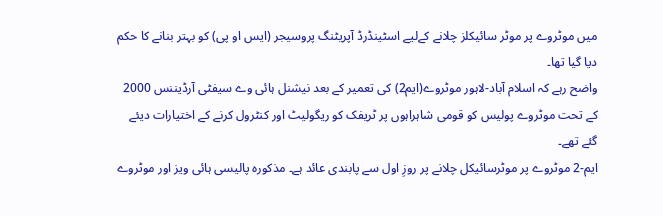میں موٹروے پر موٹر سائیکلز چلانے کےلیے اسٹینڈرڈ آپریٹنگ پروسیجر (ایس او پی) کو بہتر بنانے کا حکم دیا گیا تھا۔
واضح رہے کہ اسلام آباد-لاہور موٹروے(ایم2) کی تعمیر کے بعد نیشنل ہائی وے سیفٹی آرڈیننس 2000 کے تحت موٹروے پولیس کو قومی شاہراہوں پر ٹریفک کو ریگولیٹ اور کنٹرول کرنے کے اختیارات دیئے گئے تھے۔
ایم-2 موٹروے پر موٹرسائیکل چلانے پر روزِ اول سے پابندی عائد ہے۔ مذکورہ پالیسی ہائی ویز اور موٹروے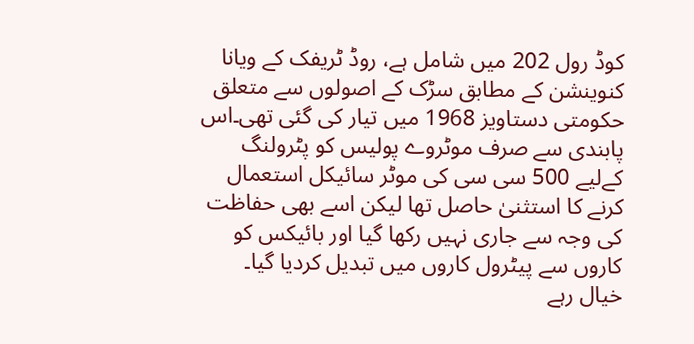کوڈ رول 202 میں شامل ہے، روڈ ٹریفک کے ویانا کنوینشن کے مطابق سڑک کے اصولوں سے متعلق حکومتی دستاویز 1968 میں تیار کی گئی تھی۔اس پابندی سے صرف موٹروے پولیس کو پٹرولنگ کےلیے 500 سی سی کی موٹر سائیکل استعمال کرنے کا استثنیٰ حاصل تھا لیکن اسے بھی حفاظت کی وجہ سے جاری نہیں رکھا گیا اور بائیکس کو کاروں سے پیٹرول کاروں میں تبدیل کردیا گیا۔
خیال رہے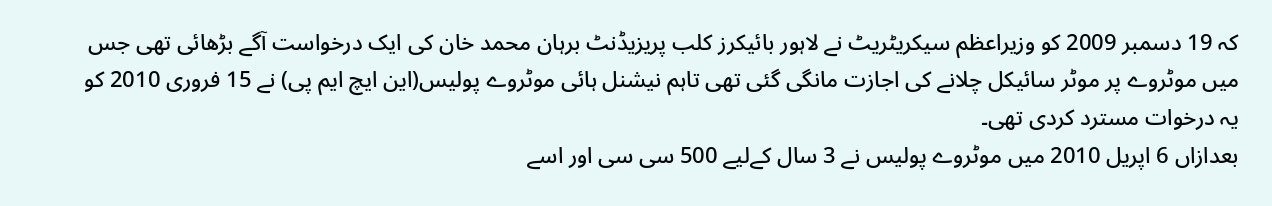کہ 19 دسمبر 2009 کو وزیراعظم سیکریٹریٹ نے لاہور بائیکرز کلب پریزیڈنٹ برہان محمد خان کی ایک درخواست آگے بڑھائی تھی جس میں موٹروے پر موٹر سائیکل چلانے کی اجازت مانگی گئی تھی تاہم نیشنل ہائی موٹروے پولیس(این ایچ ایم پی) نے 15 فروری 2010 کو یہ درخوات مسترد کردی تھی۔
بعدازاں 6 اپریل 2010 میں موٹروے پولیس نے 3 سال کےلیے 500 سی سی اور اسے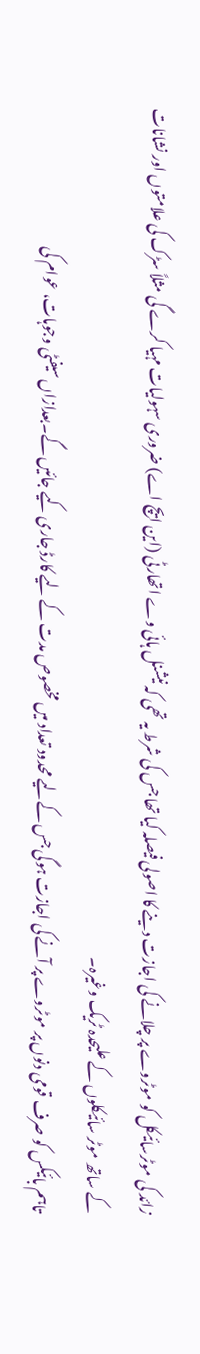زائد کی موٹرسائیکل کو موٹروے پر چلانے کی اجازت دینے کا اصولی فیصلہ کیا تھا جس کی شرط یہ تھی کہ نیشنل ہائی وے اتھارٹی (این ایچ اے) ضروری سہولیات مہیا کرے گی مثلاً سڑک کی علامتوں اور نشانات کے ساتھ موٹر سائیکلوں کے علیحدہ ٹریک وغیرہ۔
تاہم بائیکس کو صرف قومی دنوں پر موٹروے پر آنے کی اجازت ہوگی جس کےلیے محدود تعداد میں مخصوص مدت کے لیے کارڈ جاری کیے جائیں گے۔بعدازاں سیفٹی وجوہات، عوام کی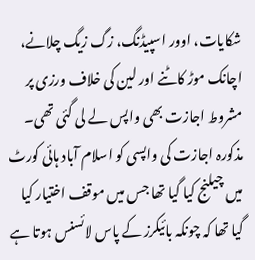شکایات، اوور اسپیڈنگ، زگ زیگ چلانے، اچانک موڑ کاٹنے اور لین کی خلاف ورزی پر مشروط اجازت بھی واپس لے لی گئی تھی۔
مذکورہ اجازت کی واپسی کو اسلام آباد ہائی کورٹ میں چیلنج کیا گیا تھا جس میں موقف اختیار کیا گیا تھا کہ چونکہ بائیکرز کے پاس لائسنس ہوتا ہے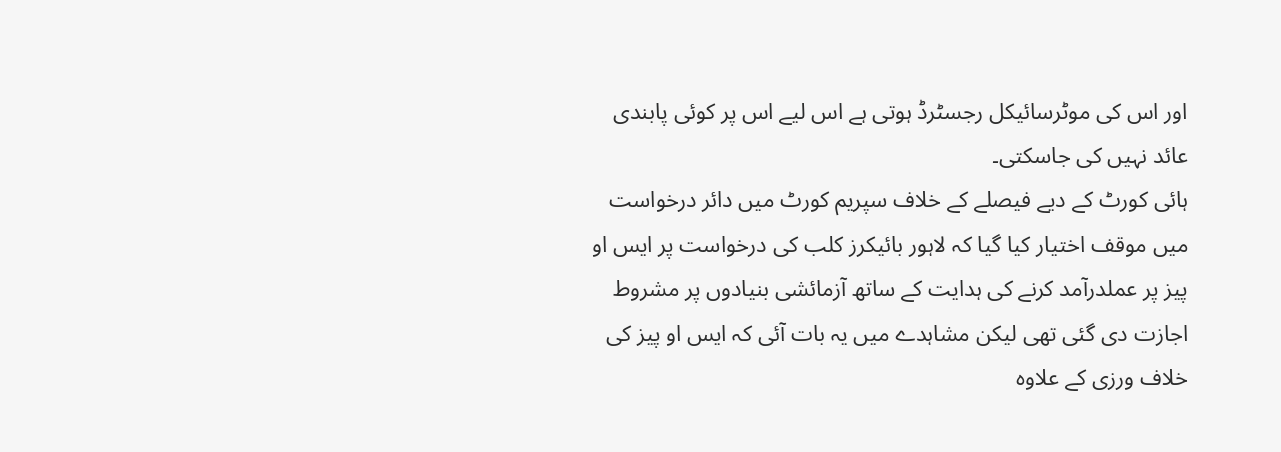اور اس کی موٹرسائیکل رجسٹرڈ ہوتی ہے اس لیے اس پر کوئی پابندی عائد نہیں کی جاسکتی۔
ہائی کورٹ کے دیے فیصلے کے خلاف سپریم کورٹ میں دائر درخواست میں موقف اختیار کیا گیا کہ لاہور بائیکرز کلب کی درخواست پر ایس او پیز پر عملدرآمد کرنے کی ہدایت کے ساتھ آزمائشی بنیادوں پر مشروط اجازت دی گئی تھی لیکن مشاہدے میں یہ بات آئی کہ ایس او پیز کی خلاف ورزی کے علاوہ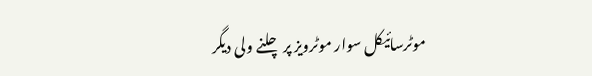موٹرسائیکل سوار موٹرویز پر چلنے ولی دیگر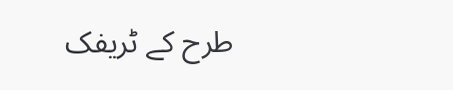طرح کے ٹریفک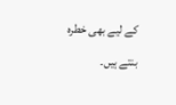کے لیے بھی خطرہ بنتے ہیں۔